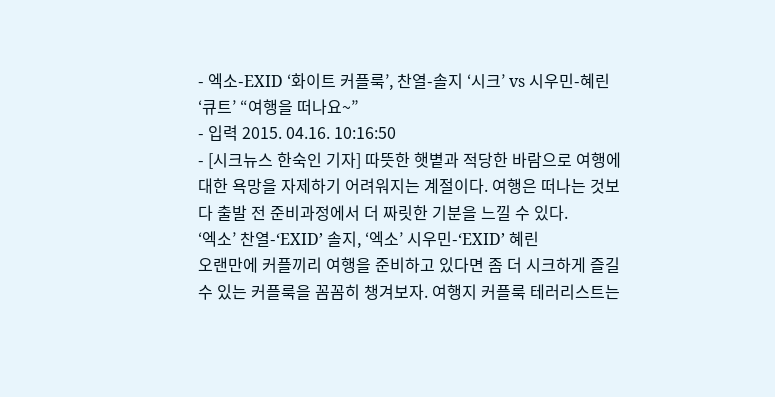- 엑소-EXID ‘화이트 커플룩’, 찬열-솔지 ‘시크’ vs 시우민-혜린 ‘큐트’ “여행을 떠나요~”
- 입력 2015. 04.16. 10:16:50
- [시크뉴스 한숙인 기자] 따뜻한 햇볕과 적당한 바람으로 여행에 대한 욕망을 자제하기 어려워지는 계절이다. 여행은 떠나는 것보다 출발 전 준비과정에서 더 짜릿한 기분을 느낄 수 있다.
‘엑소’ 찬열-‘EXID’ 솔지, ‘엑소’ 시우민-‘EXID’ 혜린
오랜만에 커플끼리 여행을 준비하고 있다면 좀 더 시크하게 즐길 수 있는 커플룩을 꼼꼼히 챙겨보자. 여행지 커플룩 테러리스트는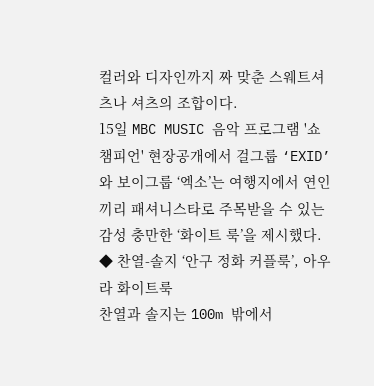컬러와 디자인까지 짜 맞춘 스웨트셔츠나 셔츠의 조합이다.
15일 MBC MUSIC 음악 프로그램 '쇼 챔피언' 현장공개에서 걸그룹 ‘EXID’와 보이그룹 ‘엑소’는 여행지에서 연인끼리 패셔니스타로 주목받을 수 있는 감성 충만한 ‘화이트 룩’을 제시했다.
◆ 찬열-솔지 ‘안구 정화 커플룩’, 아우라 화이트룩
찬열과 솔지는 100m 밖에서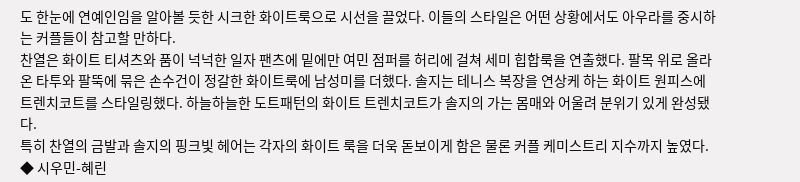도 한눈에 연예인임을 알아볼 듯한 시크한 화이트룩으로 시선을 끌었다. 이들의 스타일은 어떤 상황에서도 아우라를 중시하는 커플들이 참고할 만하다.
찬열은 화이트 티셔츠와 품이 넉넉한 일자 팬츠에 밑에만 여민 점퍼를 허리에 걸쳐 세미 힙합룩을 연출했다. 팔목 위로 올라온 타투와 팔뚝에 묶은 손수건이 정갈한 화이트룩에 남성미를 더했다. 솔지는 테니스 복장을 연상케 하는 화이트 원피스에 트렌치코트를 스타일링했다. 하늘하늘한 도트패턴의 화이트 트렌치코트가 솔지의 가는 몸매와 어울려 분위기 있게 완성됐다.
특히 찬열의 금발과 솔지의 핑크빛 헤어는 각자의 화이트 룩을 더욱 돋보이게 함은 물론 커플 케미스트리 지수까지 높였다.
◆ 시우민-혜린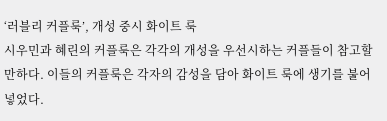‘러블리 커플룩’, 개성 중시 화이트 룩
시우민과 혜린의 커플룩은 각각의 개성을 우선시하는 커플들이 참고할 만하다. 이들의 커플룩은 각자의 감성을 담아 화이트 룩에 생기를 불어넣었다.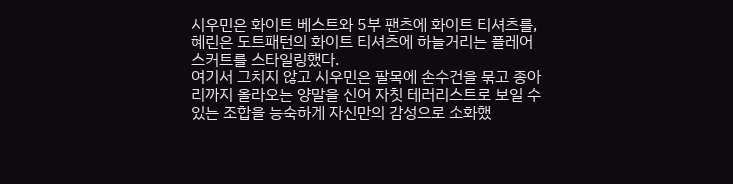시우민은 화이트 베스트와 5부 팬츠에 화이트 티셔츠를, 혜린은 도트패턴의 화이트 티셔츠에 하늘거리는 플레어스커트를 스타일링했다.
여기서 그치지 않고 시우민은 팔목에 손수건을 묶고 종아리까지 올라오는 양말을 신어 자칫 테러리스트로 보일 수 있는 조합을 능숙하게 자신만의 감성으로 소화했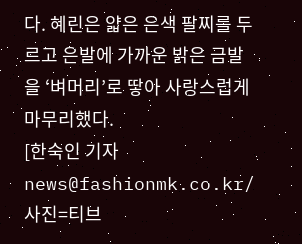다. 혜린은 얇은 은색 팔찌를 두르고 은발에 가까운 밝은 금발을 ‘벼머리’로 땋아 사랑스럽게 마무리했다.
[한숙인 기자 news@fashionmk.co.kr/ 사진=티브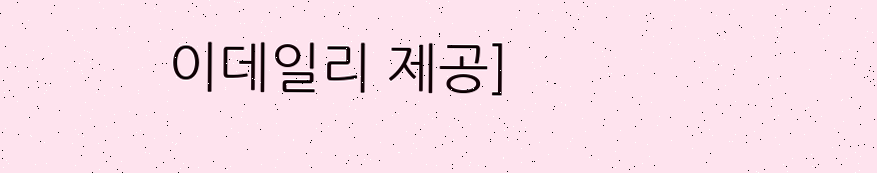이데일리 제공]